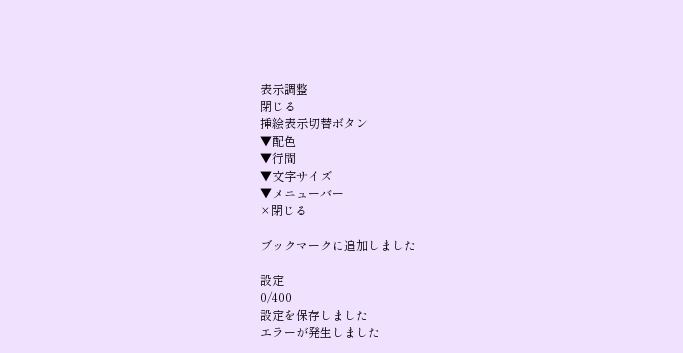表示調整
閉じる
挿絵表示切替ボタン
▼配色
▼行間
▼文字サイズ
▼メニューバー
×閉じる

ブックマークに追加しました

設定
0/400
設定を保存しました
エラーが発生しました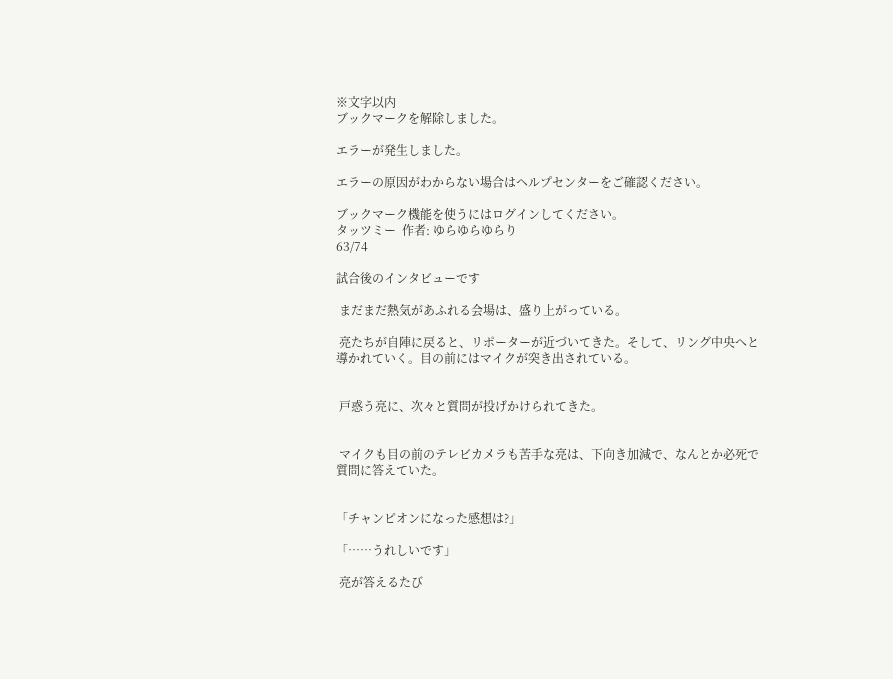※文字以内
ブックマークを解除しました。

エラーが発生しました。

エラーの原因がわからない場合はヘルプセンターをご確認ください。

ブックマーク機能を使うにはログインしてください。
タッツミー  作者: ゆらゆらゆらり
63/74

試合後のインタビューです

 まだまだ熱気があふれる会場は、盛り上がっている。

 亮たちが自陣に戻ると、リポーターが近づいてきた。そして、リング中央へと導かれていく。目の前にはマイクが突き出されている。


 戸惑う亮に、次々と質問が投げかけられてきた。


 マイクも目の前のテレビカメラも苦手な亮は、下向き加減で、なんとか必死で質問に答えていた。


「チャンピオンになった感想は?」

「……うれしいです」

 亮が答えるたび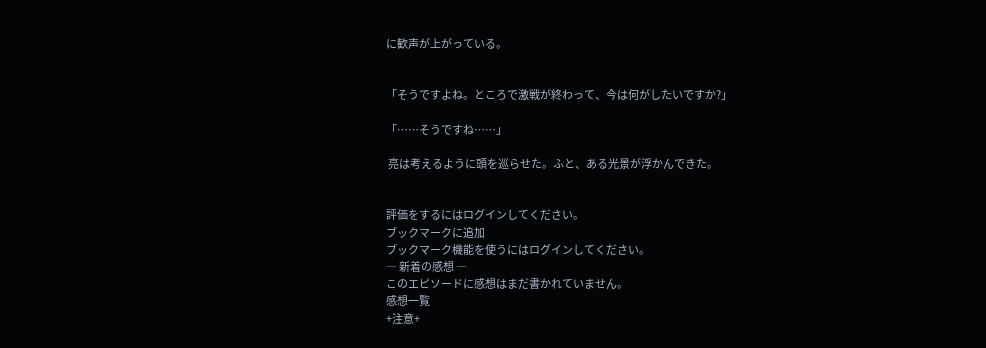に歓声が上がっている。


「そうですよね。ところで激戦が終わって、今は何がしたいですか?」

「……そうですね……」

 亮は考えるように頭を巡らせた。ふと、ある光景が浮かんできた。


評価をするにはログインしてください。
ブックマークに追加
ブックマーク機能を使うにはログインしてください。
― 新着の感想 ―
このエピソードに感想はまだ書かれていません。
感想一覧
+注意+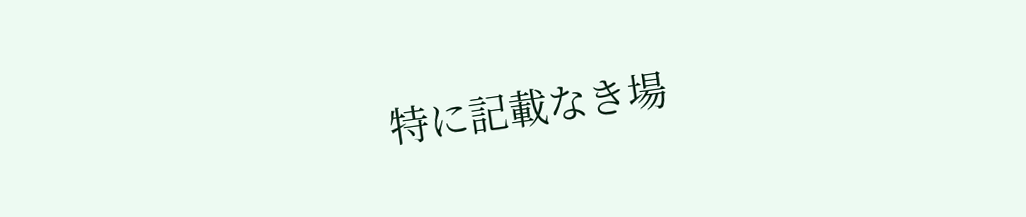特に記載なき場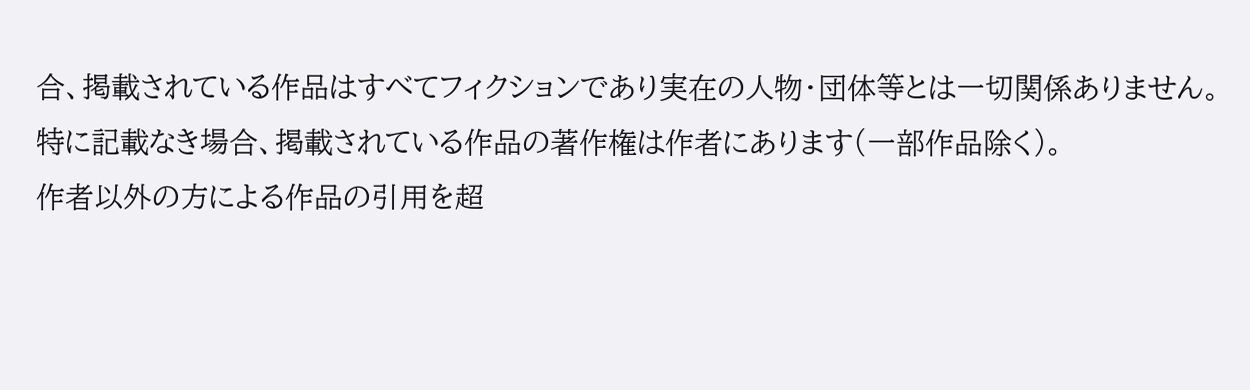合、掲載されている作品はすべてフィクションであり実在の人物・団体等とは一切関係ありません。
特に記載なき場合、掲載されている作品の著作権は作者にあります(一部作品除く)。
作者以外の方による作品の引用を超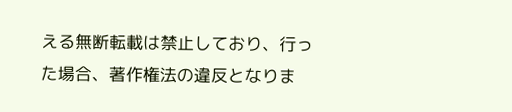える無断転載は禁止しており、行った場合、著作権法の違反となりま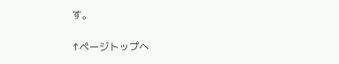す。

↑ページトップへ